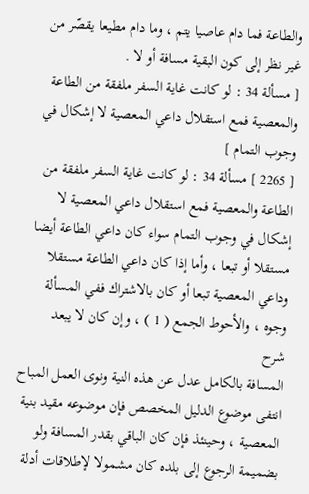والطاعة فما دام عاصيا يتم ، وما دام مطيعا يقصّر من غير نظر إلى كون البقية مسافة أو لا .
[ مسألة 34 : لو كانت غاية السفر ملفقة من الطاعة والمعصية فمع استقلال داعي المعصية لا إشكال في وجوب التمام ]
[ 2265 ] مسألة 34 : لو كانت غاية السفر ملفقة من الطاعة والمعصية فمع استقلال داعي المعصية لا إشكال في وجوب التمام سواء كان داعي الطاعة أيضا مستقلا أو تبعا ، وأما إذا كان داعي الطاعة مستقلا وداعي المعصية تبعا أو كان بالاشتراك ففي المسألة وجوه ، والأحوط الجمع ( 1 ) ، وإن كان لا يبعد
شرح
المسافة بالكامل عدل عن هذه النية ونوى العمل المباح انتفى موضوع الدليل المخصص فإن موضوعه مقيد بنية المعصية ، وحينئذ فإن كان الباقي بقدر المسافة ولو بضميمة الرجوع إلى بلده كان مشمولا لإطلاقات أدلة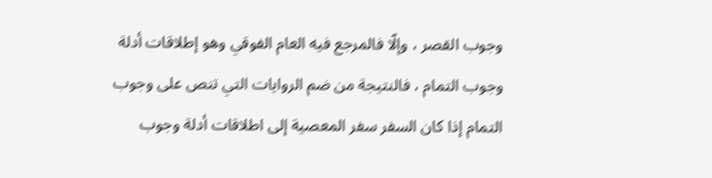وجوب القصر ، وإلّا فالمرجع فيه العام الفوقي وهو إطلاقات أدلة وجوب التمام ، فالنتيجة من ضم الروايات التي تنص على وجوب التمام إذا كان السفر سفر المعصية إلى اطلاقات أدلة وجوب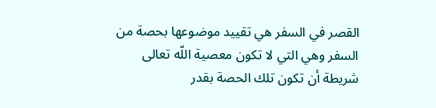القصر في السفر هي تقييد موضوعها بحصة من السفر وهي التي لا تكون معصية اللّه تعالى شريطة أن تكون تلك الحصة بقدر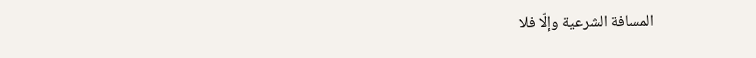المسافة الشرعية وإلّا فلا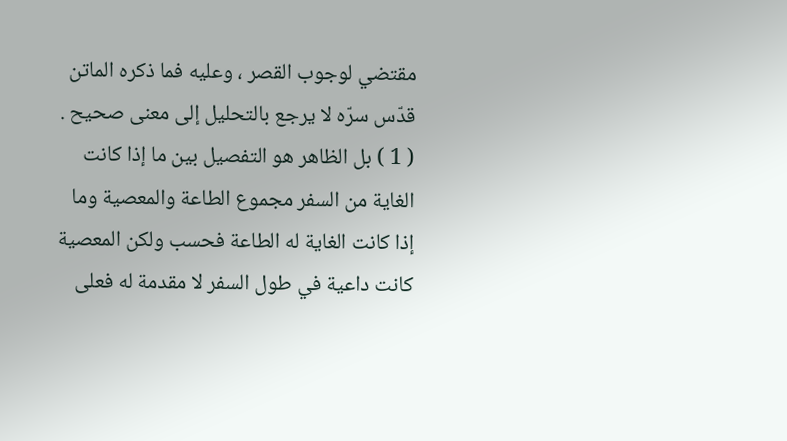مقتضي لوجوب القصر ، وعليه فما ذكره الماتن قدّس سرّه لا يرجع بالتحليل إلى معنى صحيح .
( 1 ) بل الظاهر هو التفصيل بين ما إذا كانت الغاية من السفر مجموع الطاعة والمعصية وما إذا كانت الغاية له الطاعة فحسب ولكن المعصية كانت داعية في طول السفر لا مقدمة له فعلى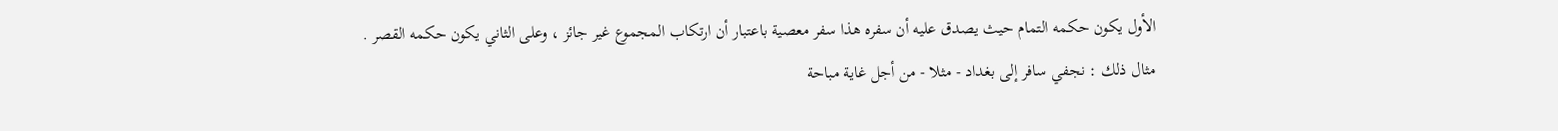الأول يكون حكمه التمام حيث يصدق عليه أن سفره هذا سفر معصية باعتبار أن ارتكاب المجموع غير جائز ، وعلى الثاني يكون حكمه القصر .
مثال ذلك : نجفي سافر إلى بغداد - مثلا - من أجل غاية مباحة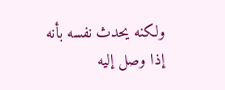ولكنه يحدث نفسه بأنه إذا وصل إليه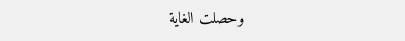وحصلت الغاية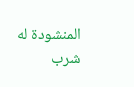المنشودة له شرب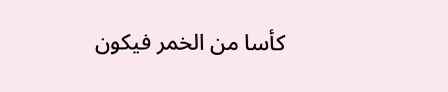كأسا من الخمر فيكون